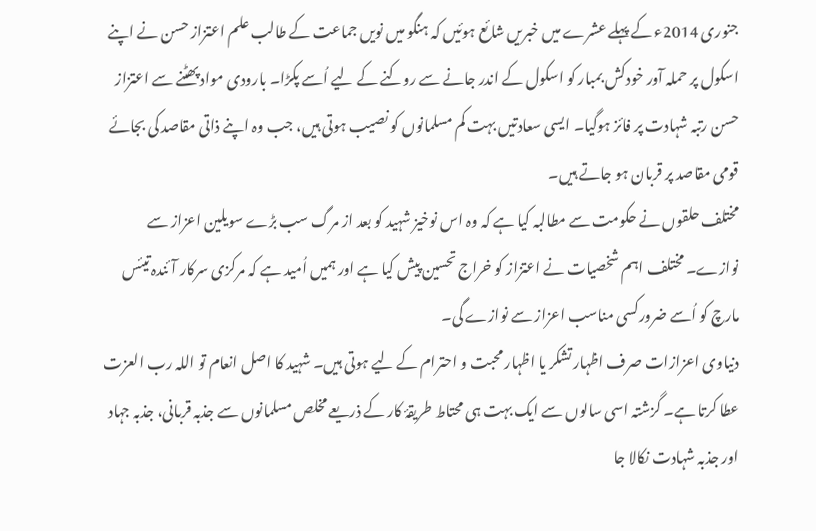جنوری 2014ء کے پہلے عشرے میں خبریں شائع ہوئیں کہ ہنگو میں نویں جماعت کے طالب علم اعتزاز حسن نے اپنے اسکول پر حملہ آور خودکش بمبار کو اسکول کے اندر جانے سے روکنے کے لیے اُسے پکڑا۔ بارودی مواد پھٹنے سے اعتزاز حسن رتبہ شہادت پر فائز ہوگیا۔ ایسی سعادتیں بہت کم مسلمانوں کو نصیب ہوتی ہیں، جب وہ اپنے ذاتی مقاصد کی بجائے قومی مقاصد پر قربان ہو جاتے ہیں۔
مختلف حلقوں نے حکومت سے مطالبہ کیا ہے کہ وہ اس نوخیز شہید کو بعد از مرگ سب بڑے سویلین اعزاز سے نوازے۔ مختلف اہم شخصیات نے اعتزاز کو خراج تحسین پیش کیا ہے اور ہمیں اُمید ہے کہ مرکزی سرکار آئندہ تیئس مارچ کو اُسے ضرورکسی مناسب اعزاز سے نوازے گی۔
دنیاوی اعزازات صرف اظہار تشکر یا اظہار محبت و احترام کے لیے ہوتی ہیں۔ شہید کا اصل انعام تو اللہ رب العزت عطا کرتا ہے۔ گزشتہ اسی سالوں سے ایک بہت ہی محتاط طریقۂ کار کے ذریعے مخلص مسلمانوں سے جذبہ قربانی، جذبہ جہاد اور جذبہ شہادت نکالا جا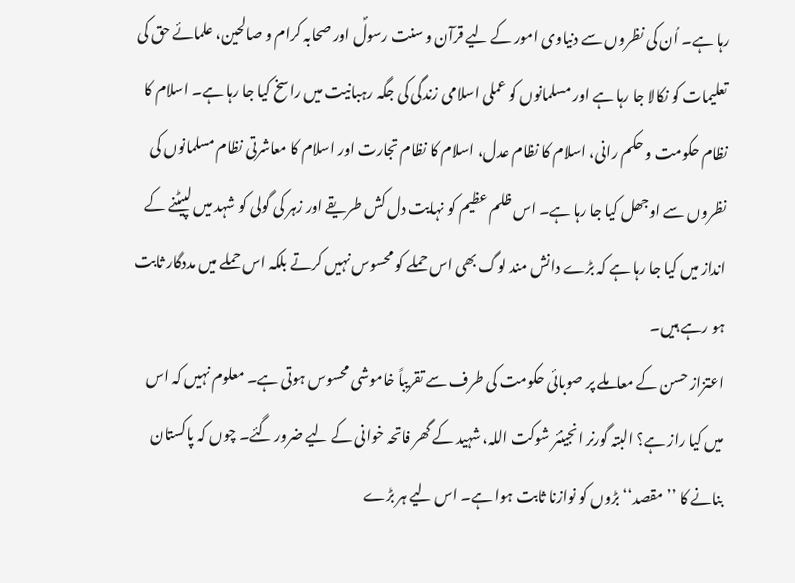رہا ہے۔ اُن کی نظروں سے دنیاوی امور کے لیے قرآن و سنت رسولؐ اور صحابہ کرام و صالحین، علمائے حق کی تعلیمات کو نکالا جا رہا ہے اور مسلمانوں کو عملی اسلامی زندگی کی جگہ رہبانیت میں راسخ کیا جا رہا ہے۔ اسلام کا نظام حکومت و حکم رانی، اسلام کا نظام عدل، اسلام کا نظام تجارت اور اسلام کا معاشرتی نظام مسلمانوں کی نظروں سے اوجھل کیا جا رہا ہے۔ اس ظلم عظیم کو نہایت دل کش طریقے اور زہر کی گولی کو شہد میں لپیٹنے کے انداز میں کیا جا رہا ہے کہ بڑے دانش مند لوگ بھی اس حملے کو محسوس نہیں کرتے بلکہ اس حملے میں مددگار ثابت ہو رہے ہیں۔
اعتزاز حسن کے معاملے پر صوبائی حکومت کی طرف سے تقریباً خاموشی محسوس ہوتی ہے۔ معلوم نہیں کہ اس میں کیا راز ہے؟ البتہ گورنر انجینئر شوکت اللہ، شہید کے گھر فاتحہ خوانی کے لیے ضرور گئے۔ چوں کہ پاکستان بنانے کا ’’مقصد‘‘ بڑوں کو نوازنا ثابت ہوا ہے۔ اس لیے ہر بڑے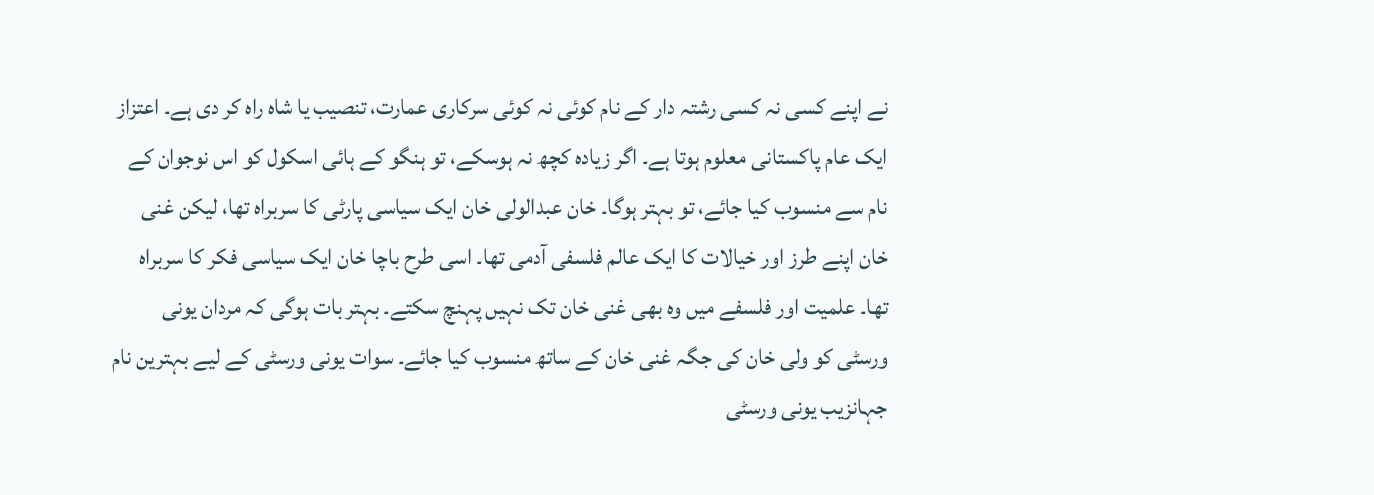نے اپنے کسی نہ کسی رشتہ دار کے نام کوئی نہ کوئی سرکاری عمارت، تنصیب یا شاہ راہ کر دی ہے۔ اعتزاز ایک عام پاکستانی معلوم ہوتا ہے۔ اگر زیادہ کچھ نہ ہوسکے، تو ہنگو کے ہائی اسکول کو اس نوجوان کے نام سے منسوب کیا جائے، تو بہتر ہوگا۔ خان عبدالولی خان ایک سیاسی پارٹی کا سربراہ تھا، لیکن غنی خان اپنے طرز اور خیالات کا ایک عالم فلسفی آدمی تھا۔ اسی طرح باچا خان ایک سیاسی فکر کا سربراہ تھا۔ علمیت اور فلسفے میں وہ بھی غنی خان تک نہیں پہنچ سکتے۔ بہتر بات ہوگی کہ مردان یونی ورسٹی کو ولی خان کی جگہ غنی خان کے ساتھ منسوب کیا جائے۔ سوات یونی ورسٹی کے لیے بہترین نام جہانزیب یونی ورسٹی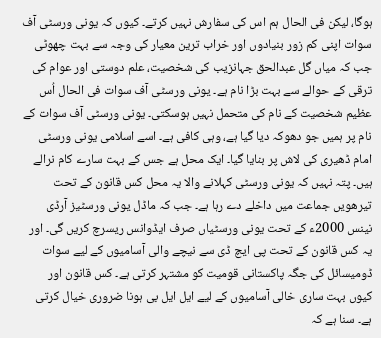ہوگا، لیکن فی الحال ہم اس کی سفارش نہیں کرتے۔ کیوں کہ یونی ورسٹی آف سوات اپنی کم زور بنیادوں اور خراب ترین معیار کی وجہ سے بہت چھوٹی جب کہ میاں گل عبدالحق جہانزیب کی شخصیت، علم دوستی اور عوام کی ترقی کے حوالے سے بہت بڑا نام ہے۔ یونی ورسٹی آف سوات فی الحال اُس عظیم شخصیت کے نام کی متحمل نہیں ہوسکتی۔ یونی ورسٹی آف سوات کے نام پر ہمیں جو دھوکہ دیا گیا ہے، وہی کافی ہے۔ اسے اسلامی یونی ورسٹی امام ڈھیری کی لاش پر بنایا گیا۔ ایک محل ہے جس کے بہت سارے کام نرالے ہیں۔ پتہ نہیں کہ یونی ورسٹی کہلانے والا یہ محل کس قانون کے تحت تیرھویں جماعت میں داخلے دے رہا ہے۔ جب کہ ماڈل یونی ورسٹیز آرڈی نینس 2000ء کے تحت یونی ورسٹیاں صرف ایڈوانس ریسرچ کریں گی۔ اور یہ کس قانون کے تحت پی ایچ ڈی سے نیچے والی آسامیوں کے لیے سوات ڈومیسائل کی جگہ پاکستانی قومیت کو مشتہر کرتی ہے۔ کس قانون اور کیوں بہت ساری خالی آسامیوں کے لیے ایل ایل بی ہونا ضروری خیال کرتی ہے۔ سنا ہے کہ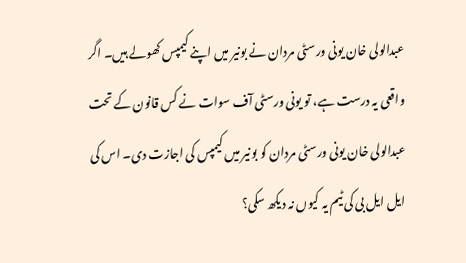عبدالولی خان یونی ورسٹی مردان نے بونیر میں اپنے کیمپس کھولے ہیں۔ اگر واقعی یہ درست ہے، تو یونی ورسٹی آف سوات نے کس قانون کے تحت عبدالولی خان یونی ورسٹی مردان کو بونیر میں کیمپس کی اجازت دی۔ اس کی ایل ایل بی کی ٹیم یہ کیوں نہ دیکھ سکی؟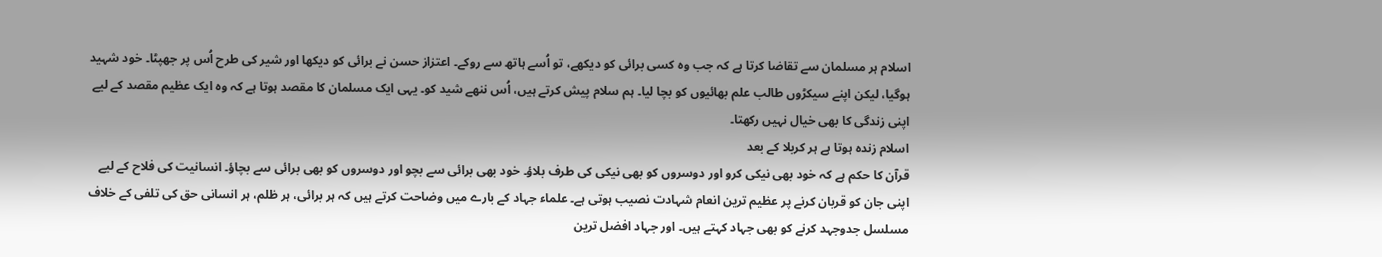اسلام ہر مسلمان سے تقاضا کرتا ہے کہ جب وہ کسی برائی کو دیکھے، تو اُسے ہاتھ سے روکے۔ اعتزاز حسن نے برائی کو دیکھا اور شیر کی طرح اُس پر جھپٹا۔ خود شہید ہوگیا، لیکن اپنے سیکڑوں طالب علم بھائیوں کو بچا لیا۔ ہم سلام پیش کرتے ہیں، اُس ننھے شید کو۔ یہی ایک مسلمان کا مقصد ہوتا ہے کہ وہ ایک عظیم مقصد کے لیے اپنی زندگی کا بھی خیال نہیں رکھتا۔
اسلام زندہ ہوتا ہے ہر کربلا کے بعد
قرآن کا حکم ہے کہ خود بھی نیکی کرو اور دوسروں کو بھی نیکی کی طرف بلاؤ۔ خود بھی برائی سے بچو اور دوسروں کو بھی برائی سے بچاؤ۔ انسانیت کی فلاح کے لیے اپنی جان کو قربان کرنے پر عظیم ترین انعام شہادت نصیب ہوتی ہے۔ علماء جہاد کے بارے میں وضاحت کرتے ہیں کہ ہر برائی، ہر ظلم، ہر انسانی حق کی تلفی کے خلاف مسلسل جدوجہد کرنے کو بھی جہاد کہتے ہیں۔ اور جہاد افضل ترین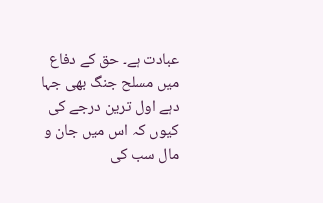عبادت ہے۔ حق کے دفاع میں مسلح جنگ بھی جہا دہے اول ترین درجے کی کیوں کہ اس میں جان و مال سب کی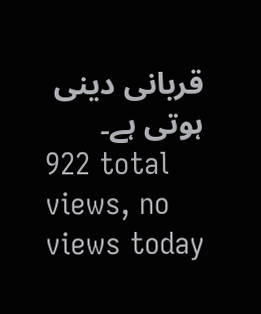قربانی دینی ہوتی ہے۔
922 total views, no views today